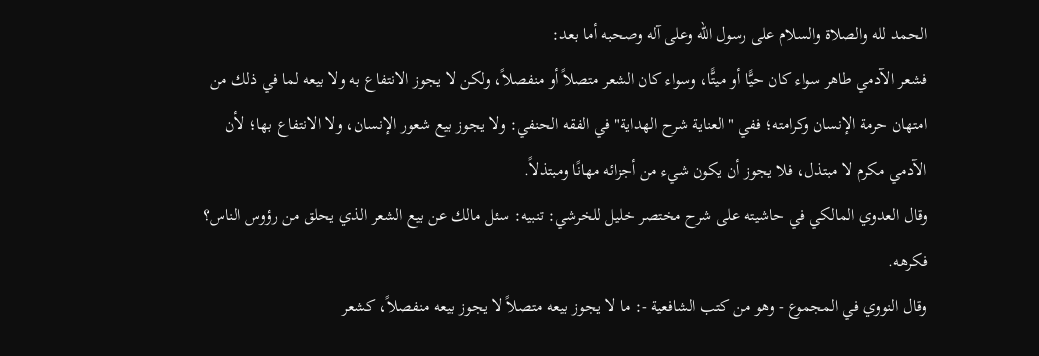الحمد لله والصلاة والسلام على رسول الله وعلى آله وصحبه أما بعد:
فشعر الآدمي طاهر سواء كان حيًّا أو ميتًّا، وسواء كان الشعر متصلاً أو منفصلاً، ولكن لا يجوز الانتفاع به ولا بيعه لما في ذلك من امتهان حرمة الإنسان وكرامته؛ ففي "العناية شرح الهداية" في الفقه الحنفي: ولا يجوز بيع شعور الإنسان، ولا الانتفاع بها؛ لأن الآدمي مكرم لا مبتذل، فلا يجوز أن يكون شيء من أجزائه مهانًا ومبتذلاً.
وقال العدوي المالكي في حاشيته على شرح مختصر خليل للخرشي: تنبيه: سئل مالك عن بيع الشعر الذي يحلق من رؤوس الناس؟ فكرهه.
وقال النووي في المجموع - وهو من كتب الشافعية -: ما لا يجوز بيعه متصلاً لا يجوز بيعه منفصلاً، كشعر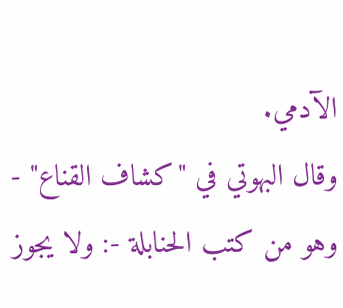الآدمي.
وقال البهوتي في "كشاف القناع" - وهو من كتب الحنابلة -: ولا يجوز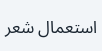استعمال شعر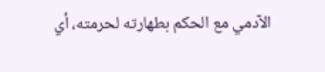الآدمي مع الحكم بطهارته لحرمته، أي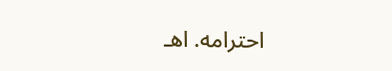احترامه. اهـ